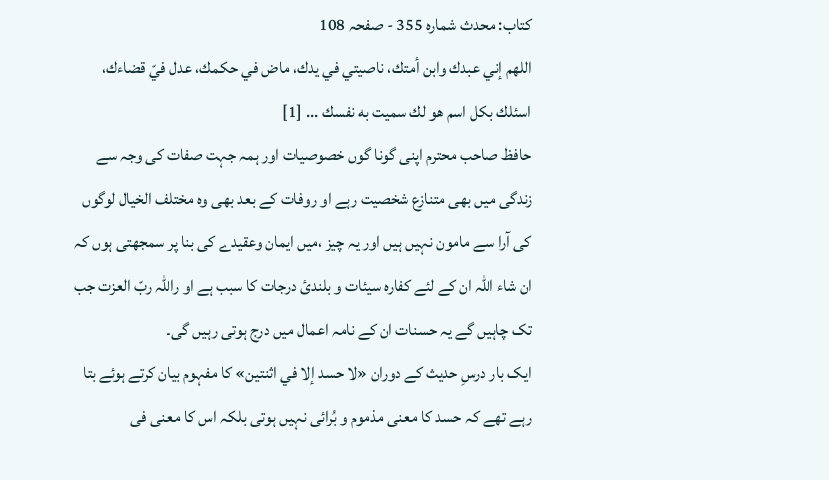کتاب: محدث شمارہ 355 - صفحہ 108
اللهم إني عبدك وابن أمتك، ناصيتي في يدك، ماض في حکمك، عدل فيّ قضاءك، اسئلك بکل اسم هو لك سميت به نفسك ... [1]
حافظ صاحب محترم اپنی گونا گوں خصوصیات اور ہمہ جہت صفات کی وجہ سے زندگی میں بھی متنازع شخصیت رہے او روفات کے بعد بھی وہ مختلف الخیال لوگوں کی آرا سے مامون نہیں ہیں اور یہ چیز ،میں ایمان وعقیدے کی بنا پر سمجھتی ہوں کہ ان شاء اللہ ان کے لئے کفارہ سیئات و بلندئ درجات کا سبب ہے او راللہ ربّ العزت جب تک چاہیں گے یہ حسنات ان کے نامہ اعمال میں درج ہوتی رہیں گی۔
ایک بار درسِ حدیث کے دوران «لا حسد إلا في اثنتین» کا مفہوم بیان کرتے ہوئے بتا رہے تھے کہ حسد کا معنی مذموم و بُرائی نہیں ہوتی بلکہ اس کا معنی فی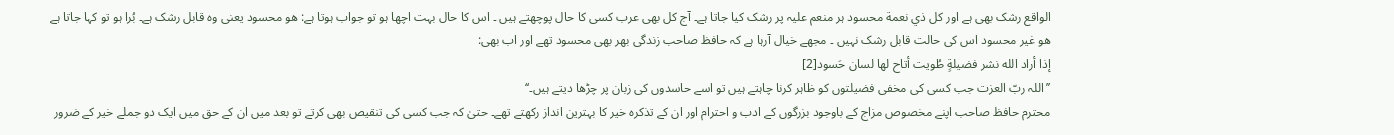الواقع رشک بھی ہے اور کل ذي نعمة محسود ہر منعم علیہ پر رشک کیا جاتا ہے۔ آج کل بھی عرب کسی کا حال پوچھتے ہیں ۔ اس کا حال بہت اچھا ہو تو جواب ہوتا ہے: هو محسود یعنی وہ قابل رشک ہے۔ بُرا ہو تو کہا جاتا ہے هو غیر محسود اس کی حالت قابل رشک نہیں ۔ مجھے خیال آرہا ہے کہ حافظ صاحب زندگی بھر بھی محسود تھے اور اب بھی:
إذا أراد الله نشر فضیلةٍ طُويت أتاح لها لسان حَسود[2]
’’اللہ ربّ العزت جب کسی کی مخفی فضیلتوں کو ظاہر کرنا چاہتے ہیں تو اسے حاسدوں کی زبان پر چڑھا دیتے ہیں۔‘‘
محترم حافظ صاحب اپنے مخصوص مزاج کے باوجود بزرگوں کے ادب و احترام اور ان کے تذکرہ خیر کا بہترین انداز رکھتے تھے۔ حتیٰ کہ جب کسی کی تنقیص بھی کرتے تو بعد میں ان کے حق میں ایک دو جملے خیر کے ضرور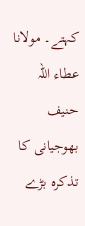کہتے۔ مولانا عطاء اللہ حنیف بھوجیانی کا تذکرہ بڑے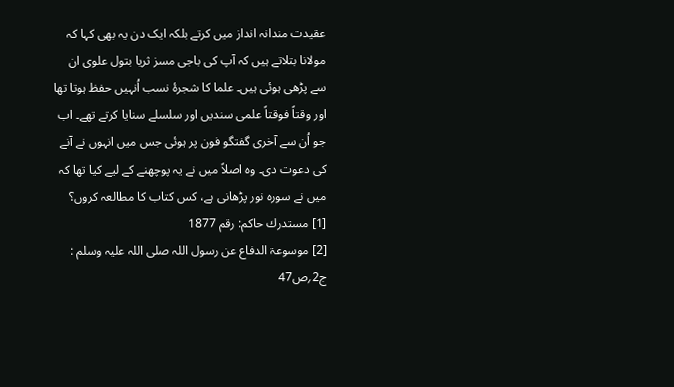عقیدت مندانہ انداز میں کرتے بلکہ ایک دن یہ بھی کہا کہ مولانا بتلاتے ہیں کہ آپ کی باجی مسز ثریا بتول علوی ان سے پڑھی ہوئی ہیں۔ علما کا شجرۂ نسب اُنہیں حفظ ہوتا تھا اور وقتاً فوقتاً علمی سندیں اور سلسلے سنایا کرتے تھے۔ اب جو اُن سے آخری گفتگو فون پر ہوئی جس میں انہوں نے آنے کی دعوت دی۔ وہ اصلاً میں نے یہ پوچھنے کے لیے کیا تھا کہ میں نے سورہ نور پڑھانی ہے، کس کتاب کا مطالعہ کروں؟
[1] مستدرك حاكم: رقم 1877
[2] موسوعۃ الدفاع عن رسول اللہ صلی اللہ علیہ وسلم : ج2؍ص47